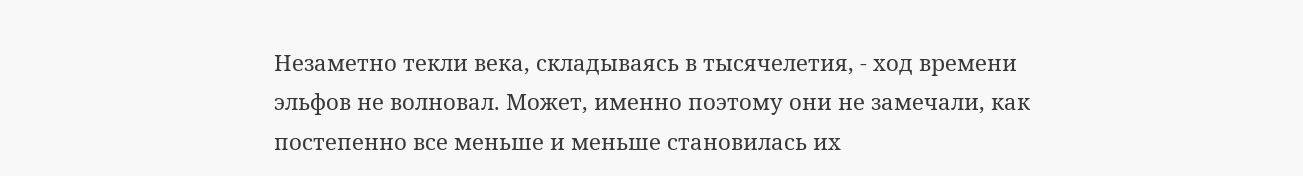Незаметно текли века, складываясь в тысячелетия, - ход времени эльфов не волновал. Может, именно поэтому они не замечали, как постепенно все меньше и меньше становилась их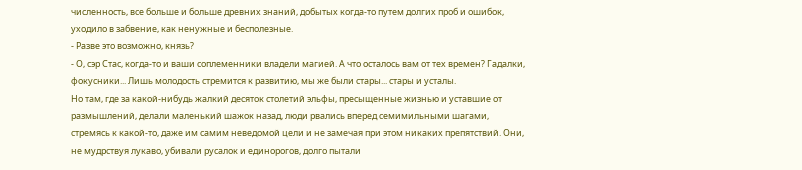численность, все больше и больше древних знаний, добытых когда-то путем долгих проб и ошибок, уходило в забвение, как ненужные и бесполезные.
- Разве это возможно, князь?
- О, сэр Стас, когда-то и ваши соплеменники владели магией. А что осталось вам от тех времен? Гадалки, фокусники... Лишь молодость стремится к развитию, мы же были стары... стары и усталы.
Но там, где за какой-нибудь жалкий десяток столетий эльфы, пресыщенные жизнью и уставшие от размышлений, делали маленький шажок назад, люди рвались вперед семимильными шагами, стремясь к какой-то, даже им самим неведомой цели и не замечая при этом никаких препятствий. Они, не мудрствуя лукаво, убивали русалок и единорогов, долго пытали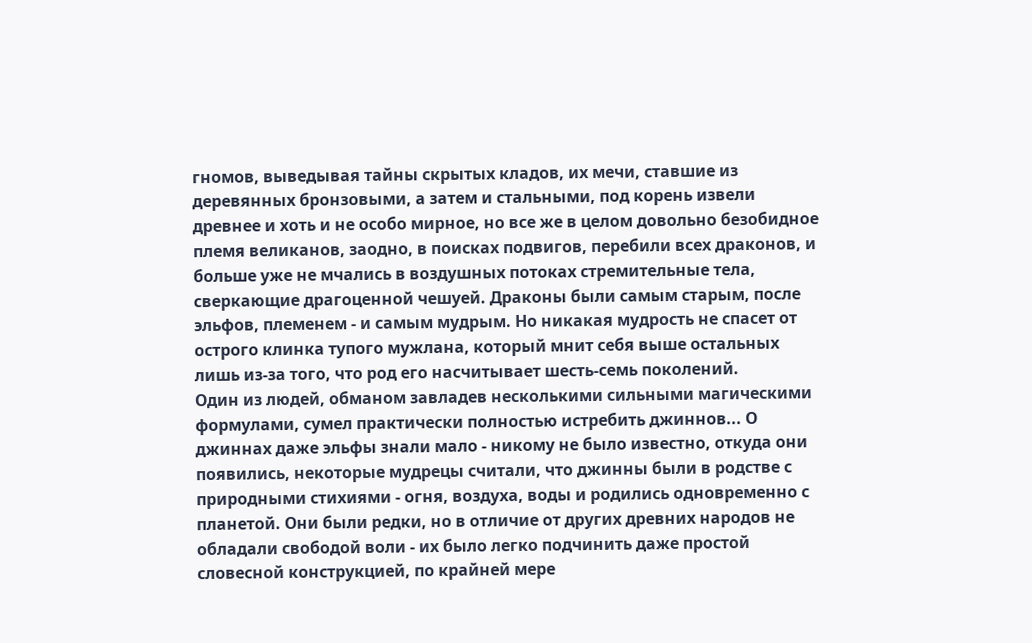гномов, выведывая тайны скрытых кладов, их мечи, ставшие из деревянных бронзовыми, а затем и стальными, под корень извели древнее и хоть и не особо мирное, но все же в целом довольно безобидное племя великанов, заодно, в поисках подвигов, перебили всех драконов, и больше уже не мчались в воздушных потоках стремительные тела, сверкающие драгоценной чешуей. Драконы были самым старым, после эльфов, племенем - и самым мудрым. Но никакая мудрость не спасет от острого клинка тупого мужлана, который мнит себя выше остальных лишь из-за того, что род его насчитывает шесть-семь поколений.
Один из людей, обманом завладев несколькими сильными магическими формулами, сумел практически полностью истребить джиннов... О джиннах даже эльфы знали мало - никому не было известно, откуда они появились, некоторые мудрецы считали, что джинны были в родстве с природными стихиями - огня, воздуха, воды и родились одновременно с планетой. Они были редки, но в отличие от других древних народов не обладали свободой воли - их было легко подчинить даже простой словесной конструкцией, по крайней мере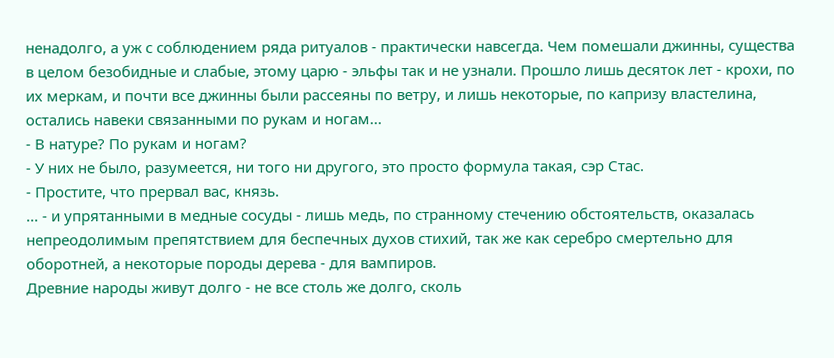ненадолго, а уж с соблюдением ряда ритуалов - практически навсегда. Чем помешали джинны, существа в целом безобидные и слабые, этому царю - эльфы так и не узнали. Прошло лишь десяток лет - крохи, по их меркам, и почти все джинны были рассеяны по ветру, и лишь некоторые, по капризу властелина, остались навеки связанными по рукам и ногам...
- В натуре? По рукам и ногам?
- У них не было, разумеется, ни того ни другого, это просто формула такая, сэр Стас.
- Простите, что прервал вас, князь.
... - и упрятанными в медные сосуды - лишь медь, по странному стечению обстоятельств, оказалась непреодолимым препятствием для беспечных духов стихий, так же как серебро смертельно для оборотней, а некоторые породы дерева - для вампиров.
Древние народы живут долго - не все столь же долго, сколь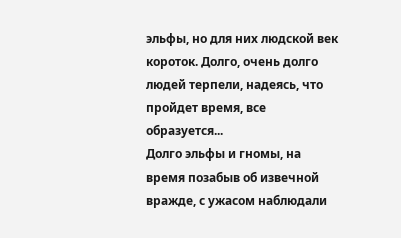эльфы, но для них людской век короток. Долго, очень долго людей терпели, надеясь, что пройдет время, все образуется...
Долго эльфы и гномы, на время позабыв об извечной вражде, с ужасом наблюдали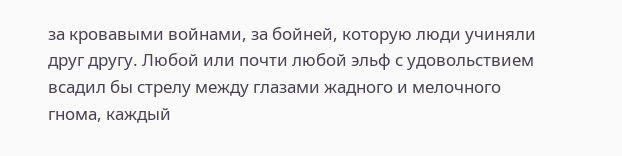за кровавыми войнами, за бойней, которую люди учиняли друг другу. Любой или почти любой эльф с удовольствием всадил бы стрелу между глазами жадного и мелочного гнома, каждый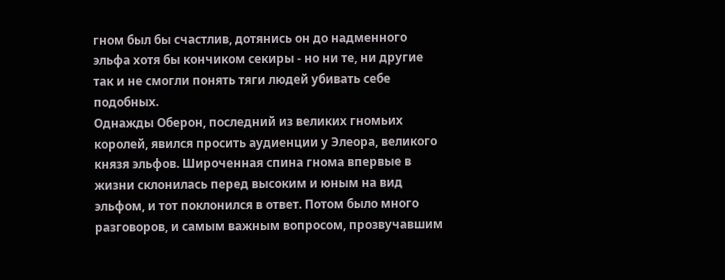гном был бы счастлив, дотянись он до надменного эльфа хотя бы кончиком секиры - но ни те, ни другие так и не смогли понять тяги людей убивать себе подобных.
Однажды Оберон, последний из великих гномьих королей, явился просить аудиенции у Элеора, великого князя эльфов. Широченная спина гнома впервые в жизни склонилась перед высоким и юным на вид эльфом, и тот поклонился в ответ. Потом было много разговоров, и самым важным вопросом, прозвучавшим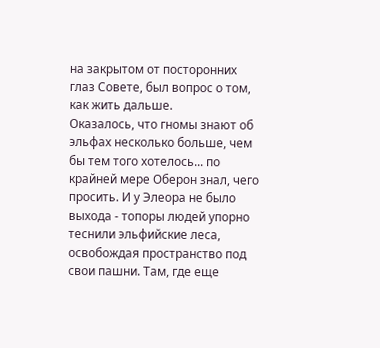на закрытом от посторонних глаз Совете, был вопрос о том, как жить дальше.
Оказалось, что гномы знают об эльфах несколько больше, чем бы тем того хотелось... по крайней мере Оберон знал, чего просить. И у Элеора не было выхода - топоры людей упорно теснили эльфийские леса, освобождая пространство под свои пашни. Там, где еще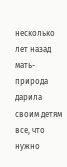несколько лет назад мать-природа дарила своим детям все, что нужно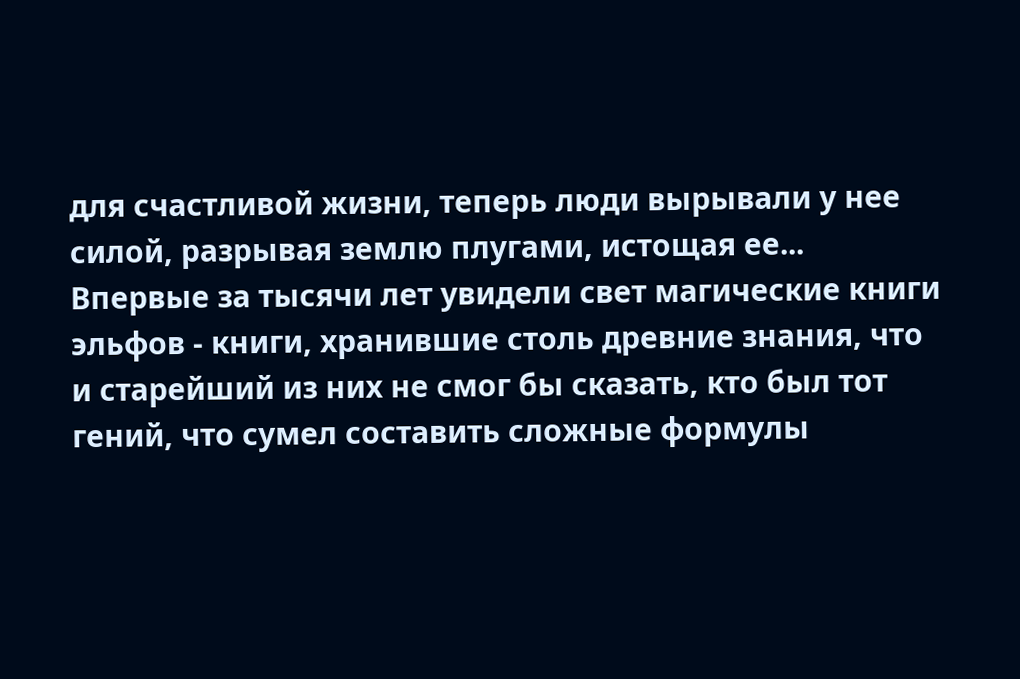для счастливой жизни, теперь люди вырывали у нее силой, разрывая землю плугами, истощая ее...
Впервые за тысячи лет увидели свет магические книги эльфов - книги, хранившие столь древние знания, что и старейший из них не смог бы сказать, кто был тот гений, что сумел составить сложные формулы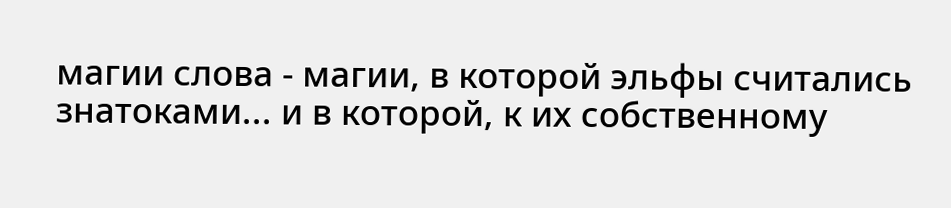магии слова - магии, в которой эльфы считались знатоками... и в которой, к их собственному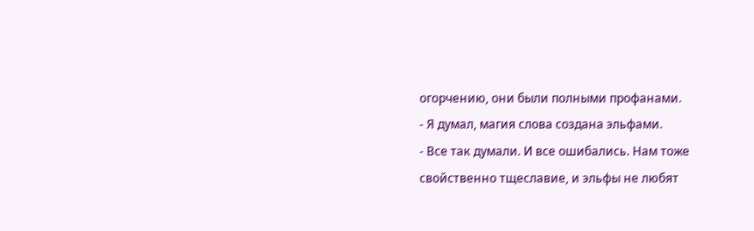огорчению, они были полными профанами.
- Я думал, магия слова создана эльфами.
- Все так думали. И все ошибались. Нам тоже свойственно тщеславие, и эльфы не любят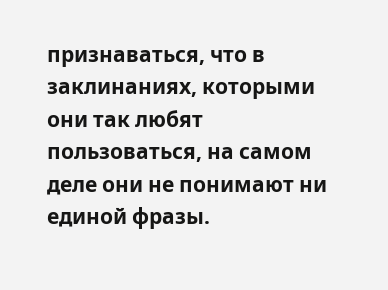признаваться, что в заклинаниях, которыми они так любят пользоваться, на самом деле они не понимают ни единой фразы.